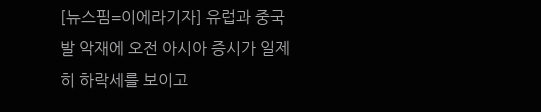[뉴스핌=이에라기자] 유럽과 중국발 악재에 오전 아시아 증시가 일제히 하락세를 보이고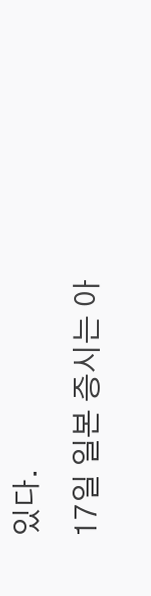있다.
17일 일본 증시는 아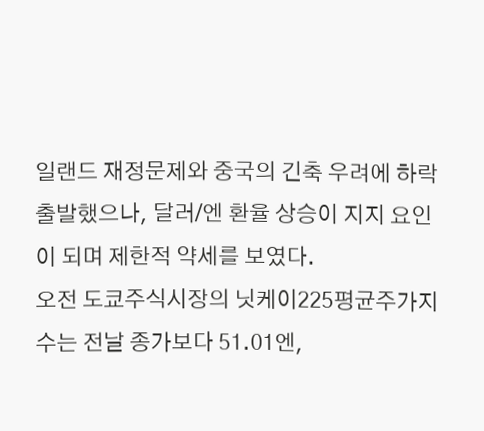일랜드 재정문제와 중국의 긴축 우려에 하락 출발했으나, 달러/엔 환율 상승이 지지 요인이 되며 제한적 약세를 보였다.
오전 도쿄주식시장의 닛케이225평균주가지수는 전날 종가보다 51.01엔,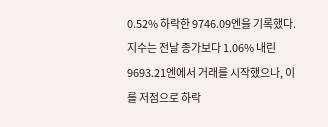0.52% 하락한 9746.09엔을 기록했다. 지수는 전날 종가보다 1.06% 내린 9693.21엔에서 거래를 시작했으나, 이를 저점으로 하락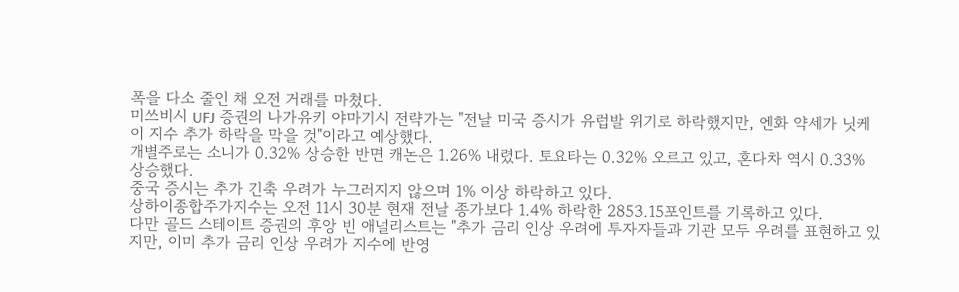폭을 다소 줄인 채 오전 거래를 마쳤다.
미쓰비시 UFJ 증권의 나가유키 야마기시 전략가는 "전날 미국 증시가 유럽발 위기로 하락했지만, 엔화 약세가 닛케이 지수 추가 하락을 막을 것"이라고 예상했다.
개별주로는 소니가 0.32% 상승한 반면 캐논은 1.26% 내렸다. 토요타는 0.32% 오르고 있고, 혼다차 역시 0.33% 상승했다.
중국 증시는 추가 긴축 우려가 누그러지지 않으며 1% 이상 하락하고 있다.
상하이종합주가지수는 오전 11시 30분 현재 전날 종가보다 1.4% 하락한 2853.15포인트를 기록하고 있다.
다만 골드 스테이트 증권의 후앙 빈 애널리스트는 "추가 금리 인상 우려에 투자자들과 기관 모두 우려를 표현하고 있지만, 이미 추가 금리 인상 우려가 지수에 반영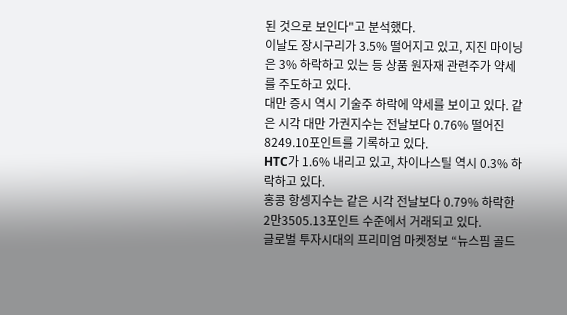된 것으로 보인다"고 분석했다.
이날도 장시구리가 3.5% 떨어지고 있고, 지진 마이닝은 3% 하락하고 있는 등 상품 원자재 관련주가 약세를 주도하고 있다.
대만 증시 역시 기술주 하락에 약세를 보이고 있다. 같은 시각 대만 가권지수는 전날보다 0.76% 떨어진 8249.10포인트를 기록하고 있다.
HTC가 1.6% 내리고 있고, 차이나스틸 역시 0.3% 하락하고 있다.
홍콩 항셍지수는 같은 시각 전날보다 0.79% 하락한 2만3505.13포인트 수준에서 거래되고 있다.
글로벌 투자시대의 프리미엄 마켓정보 “뉴스핌 골드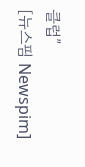클럽”
[뉴스핌 Newspim]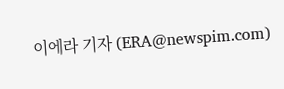이에라 기자 (ERA@newspim.com)